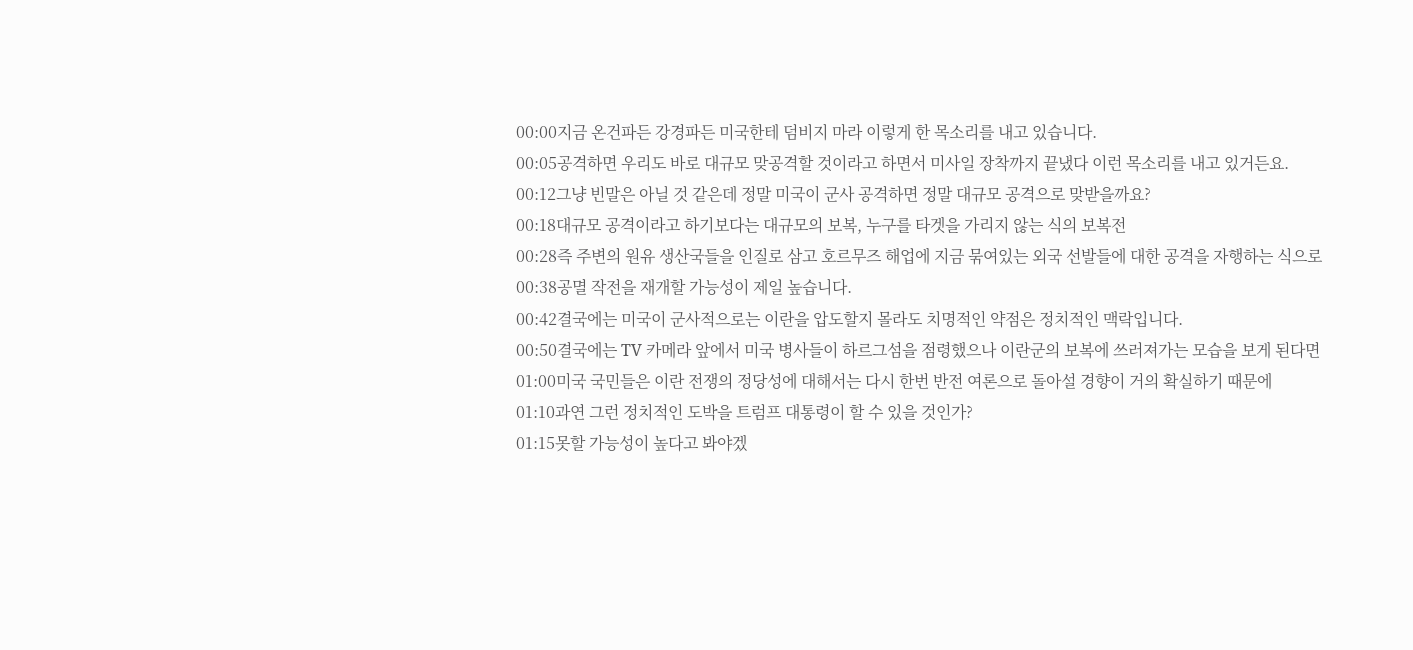00:00지금 온건파든 강경파든 미국한테 덤비지 마라 이렇게 한 목소리를 내고 있습니다.
00:05공격하면 우리도 바로 대규모 맞공격할 것이라고 하면서 미사일 장착까지 끝냈다 이런 목소리를 내고 있거든요.
00:12그냥 빈말은 아닐 것 같은데 정말 미국이 군사 공격하면 정말 대규모 공격으로 맞받을까요?
00:18대규모 공격이라고 하기보다는 대규모의 보복, 누구를 타겟을 가리지 않는 식의 보복전
00:28즉 주변의 원유 생산국들을 인질로 삼고 호르무즈 해업에 지금 묶여있는 외국 선발들에 대한 공격을 자행하는 식으로
00:38공멸 작전을 재개할 가능성이 제일 높습니다.
00:42결국에는 미국이 군사적으로는 이란을 압도할지 몰라도 치명적인 약점은 정치적인 맥락입니다.
00:50결국에는 TV 카메라 앞에서 미국 병사들이 하르그섬을 점령했으나 이란군의 보복에 쓰러져가는 모습을 보게 된다면
01:00미국 국민들은 이란 전쟁의 정당성에 대해서는 다시 한번 반전 여론으로 돌아설 경향이 거의 확실하기 때문에
01:10과연 그런 정치적인 도박을 트럼프 대통령이 할 수 있을 것인가?
01:15못할 가능성이 높다고 봐야겠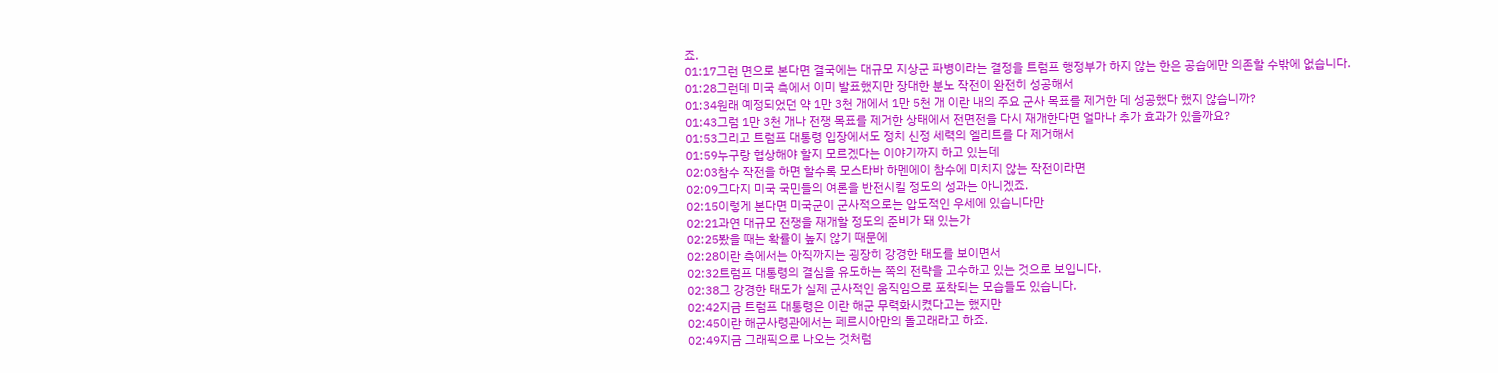죠.
01:17그런 면으로 본다면 결국에는 대규모 지상군 파병이라는 결정을 트럼프 행정부가 하지 않는 한은 공습에만 의존할 수밖에 없습니다.
01:28그런데 미국 측에서 이미 발표했지만 장대한 분노 작전이 완전히 성공해서
01:34원래 예정되었던 약 1만 3천 개에서 1만 5천 개 이란 내의 주요 군사 목표를 제거한 데 성공했다 했지 않습니까?
01:43그럼 1만 3천 개나 전쟁 목표를 제거한 상태에서 전면전을 다시 재개한다면 얼마나 추가 효과가 있을까요?
01:53그리고 트럼프 대통령 입장에서도 정치 신정 세력의 엘리트를 다 제거해서
01:59누구랑 협상해야 할지 모르겠다는 이야기까지 하고 있는데
02:03참수 작전을 하면 할수록 모스타바 하멘에이 참수에 미치지 않는 작전이라면
02:09그다지 미국 국민들의 여론을 반전시킬 정도의 성과는 아니겠죠.
02:15이렇게 본다면 미국군이 군사적으로는 압도적인 우세에 있습니다만
02:21과연 대규모 전쟁을 재개할 정도의 준비가 돼 있는가
02:25봤을 때는 확률이 높지 않기 때문에
02:28이란 측에서는 아직까지는 굉장히 강경한 태도를 보이면서
02:32트럼프 대통령의 결심을 유도하는 쪽의 전략을 고수하고 있는 것으로 보입니다.
02:38그 강경한 태도가 실제 군사적인 움직임으로 포착되는 모습들도 있습니다.
02:42지금 트럼프 대통령은 이란 해군 무력화시켰다고는 했지만
02:45이란 해군사령관에서는 페르시아만의 돌고래라고 하죠.
02:49지금 그래픽으로 나오는 것처럼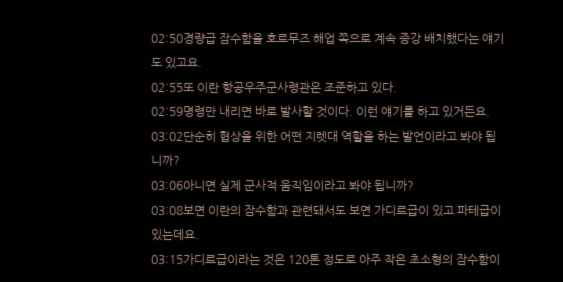02:50경량급 잠수함을 호르무즈 해업 쪽으로 계속 증강 배치했다는 얘기도 있고요.
02:55또 이란 항공우주군사령관은 조준하고 있다.
02:59명령만 내리면 바로 발사할 것이다. 이런 얘기를 하고 있거든요.
03:02단순히 협상을 위한 어떤 지렛대 역할을 하는 발언이라고 봐야 됩니까?
03:06아니면 실제 군사적 움직임이라고 봐야 됩니까?
03:08보면 이란의 잠수함과 관련돼서도 보면 가디르급이 있고 파테급이 있는데요.
03:15가디르급이라는 것은 120톤 정도로 아주 작은 초소형의 잠수함이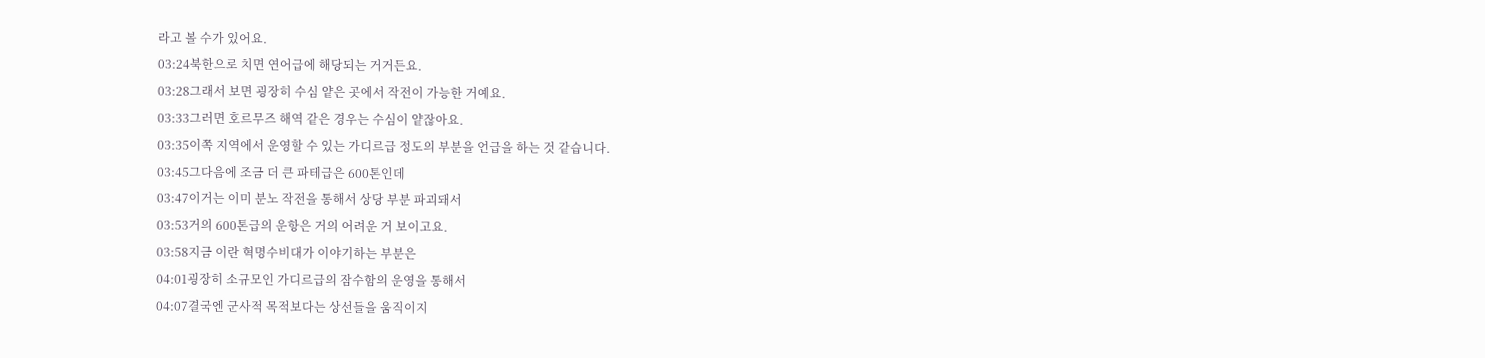라고 볼 수가 있어요.
03:24북한으로 치면 연어급에 해당되는 거거든요.
03:28그래서 보면 굉장히 수심 얕은 곳에서 작전이 가능한 거예요.
03:33그러면 호르무즈 해역 같은 경우는 수심이 얕잖아요.
03:35이쪽 지역에서 운영할 수 있는 가디르급 정도의 부분을 언급을 하는 것 같습니다.
03:45그다음에 조금 더 큰 파테급은 600톤인데
03:47이거는 이미 분노 작전을 통해서 상당 부분 파괴돼서
03:53거의 600톤급의 운항은 거의 어려운 거 보이고요.
03:58지금 이란 혁명수비대가 이야기하는 부분은
04:01굉장히 소규모인 가디르급의 잠수함의 운영을 통해서
04:07결국엔 군사적 목적보다는 상선들을 움직이지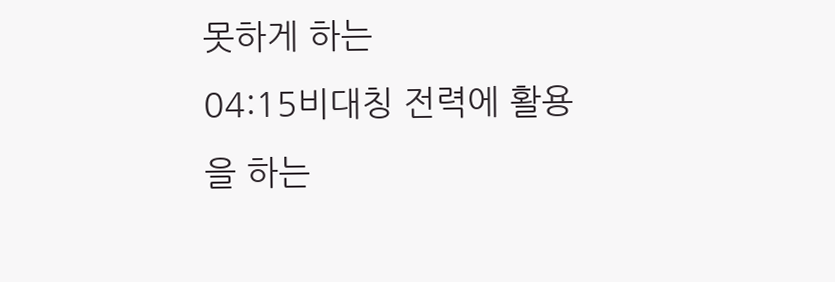못하게 하는
04:15비대칭 전력에 활용을 하는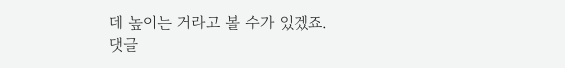데 높이는 거라고 볼 수가 있겠죠.
댓글